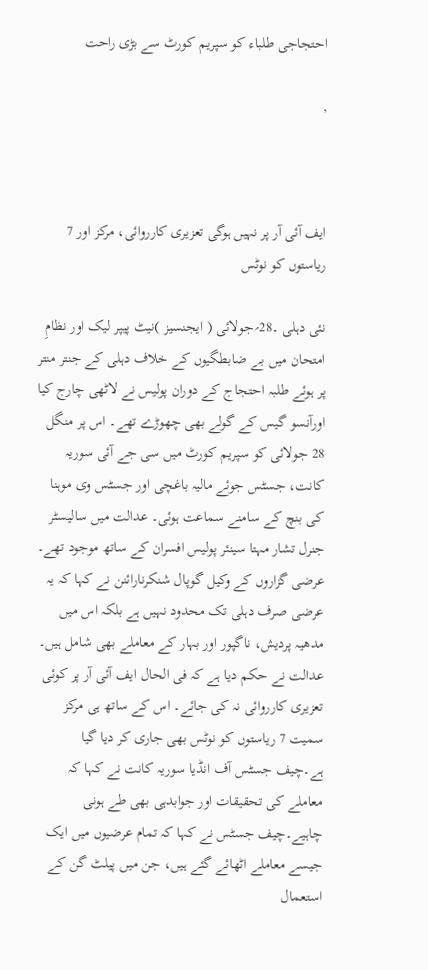احتجاجی طلباء کو سپریم کورٹ سے بڑی راحت

,



ایف آئی آر پر نہیں ہوگی تعزیری کارروائی، مرکز اور 7 ریاستوں کو نوٹس

نئی دہلی ۔28؍جولائی ( ایجنسیز )نیٹ پیپر لیک اور نظامِ امتحان میں بے ضابطگیوں کے خلاف دہلی کے جنتر منتر پر ہوئے طلبہ احتجاج کے دوران پولیس نے لاٹھی چارج کیا اورآنسو گیس کے گولے بھی چھوڑے تھے۔ اس پر منگل 28 جولائی کو سپریم کورٹ میں سی جے آئی سوریہ کانت، جسٹس جوئے مالیہ باغچی اور جسٹس وی موہنا کی بنچ کے سامنے سماعت ہوئی۔ عدالت میں سالیسٹر جنرل تشار مہتا سینئر پولیس افسران کے ساتھ موجود تھے۔ عرضی گزاروں کے وکیل گوپال شنکرنارائنن نے کہا کہ یہ عرضی صرف دہلی تک محدود نہیں ہے بلکہ اس میں مدھیہ پردیش، ناگپور اور بہار کے معاملے بھی شامل ہیں۔ عدالت نے حکم دیا ہے کہ فی الحال ایف آئی آر پر کوئی تعزیری کارروائی نہ کی جائے۔ اس کے ساتھ ہی مرکز سمیت 7 ریاستوں کو نوٹس بھی جاری کر دیا گیا ہے۔چیف جسٹس آف انڈیا سوریہ کانت نے کہا کہ معاملے کی تحقیقات اور جوابدہی بھی طے ہونی چاہیے۔چیف جسٹس نے کہا کہ تمام عرضیوں میں ایک جیسے معاملے اٹھائے گئے ہیں، جن میں پیلٹ گن کے استعمال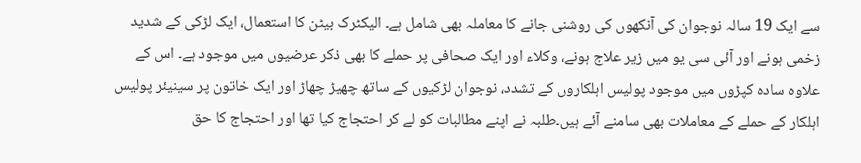سے ایک 19 سالہ نوجوان کی آنکھوں کی روشنی جانے کا معاملہ بھی شامل ہے۔ الیکٹرک بیٹن کا استعمال، ایک لڑکی کے شدید زخمی ہونے اور آئی سی یو میں زیر علاج ہونے، وکلاء اور ایک صحافی پر حملے کا بھی ذکر عرضیوں میں موجود ہے۔ اس کے علاوہ سادہ کپڑوں میں موجود پولیس اہلکاروں کے تشدد، نوجوان لڑکیوں کے ساتھ چھیڑ چھاڑ اور ایک خاتون پر سینیئر پولیس اہلکار کے حملے کے معاملات بھی سامنے آئے ہیں۔طلبہ نے اپنے مطالبات کو لے کر احتجاج کیا تھا اور احتجاج کا حق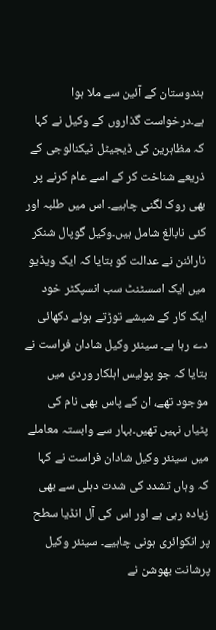ہندوستان کے آئین سے ملا ہوا ہے۔درخواست گذاروں کے وکیل نے کہا کہ مظاہرین کی ڈیجیٹل ٹیکنالوجی کے ذریعے شناخت کر کے اسے عام کرنے پر بھی روک لگنی چاہیے۔ اس میں طلبہ اور کئی نابالغ شامل ہیں۔وکیل گوپال شنکر نارائنن نے عدالت کو بتایا کہ ایک ویڈیو میں ایک اسسٹنٹ سب انسپکٹر خود ایک کار کے شیشے توڑتے ہوئے دکھائی دے رہا ہے۔ سینئر وکیل شادان فراست نے بتایا کہ جو پولیس اہلکار وردی میں موجود تھے، ان کے پاس بھی نام کی پٹیاں نہیں تھیں۔بہار سے وابستہ معاملے میں سینئر وکیل شادان فراست نے کہا کہ وہاں تشدد کی شدت دہلی سے بھی زیادہ رہی ہے اور اس کی آل انڈیا سطح پر انکوائری ہونی چاہیے۔ سینئر وکیل پرشانت بھوشن نے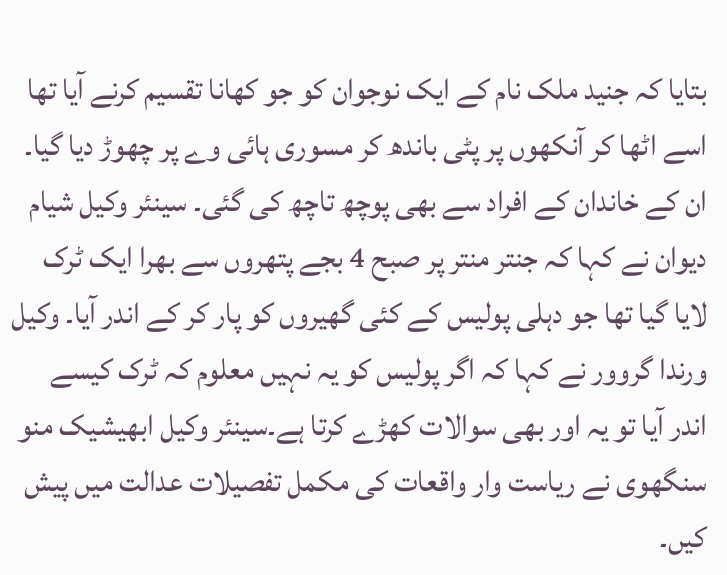بتایا کہ جنید ملک نام کے ایک نوجوان کو جو کھانا تقسیم کرنے آیا تھا اسے اٹھا کر آنکھوں پر پٹی باندھ کر مسوری ہائی وے پر چھوڑ دیا گیا۔ ان کے خاندان کے افراد سے بھی پوچھ تاچھ کی گئی۔ سینئر وکیل شیام دیوان نے کہا کہ جنتر منتر پر صبح 4 بجے پتھروں سے بھرا ایک ٹرک لایا گیا تھا جو دہلی پولیس کے کئی گھیروں کو پار کر کے اندر آیا۔ وکیل ورندا گروور نے کہا کہ اگر پولیس کو یہ نہیں معلوم کہ ٹرک کیسے اندر آیا تو یہ اور بھی سوالات کھڑے کرتا ہے۔سینئر وکیل ابھیشیک منو سنگھوی نے ریاست وار واقعات کی مکمل تفصیلات عدالت میں پیش کیں۔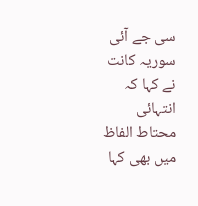سی جے آئی سوریہ کانت نے کہا کہ انتہائی محتاط الفاظ میں بھی کہا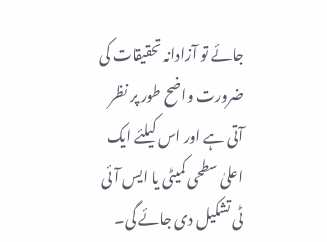جائے تو آزادانہ تحقیقات کی ضرورت واضح طور پر نظر آتی ہے اور اس کیلئے ایک اعلیٰ سطحی کمیٹی یا ایس آئی ٹی تشکیل دی جائے گی۔